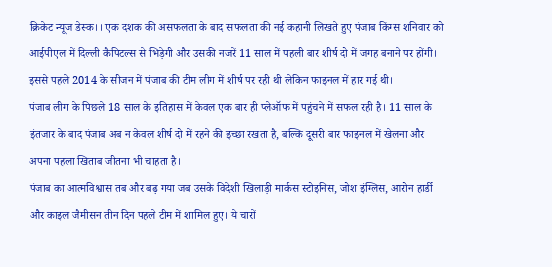क्रिकेट न्यूज डेस्क।। एक दशक की असफलता के बाद सफलता की नई कहानी लिखते हुए पंजाब किंग्स शनिवार को आईपीएल में दिल्ली कैपिटल्स से भिड़ेगी और उसकी नजरें 11 साल में पहली बार शीर्ष दो में जगह बनाने पर होंगी। इससे पहले 2014 के सीजन में पंजाब की टीम लीग में शीर्ष पर रही थी लेकिन फाइनल में हार गई थी।
पंजाब लीग के पिछले 18 साल के इतिहास में केवल एक बार ही प्लेऑफ में पहुंचने में सफल रही है। 11 साल के इंतजार के बाद पंजाब अब न केवल शीर्ष दो में रहने की इच्छा रखता है, बल्कि दूसरी बार फाइनल में खेलना और अपना पहला खिताब जीतना भी चाहता है।
पंजाब का आत्मविश्वास तब और बढ़ गया जब उसके विदेशी खिलाड़ी मार्कस स्टोइनिस, जोश इंग्लिस, आरोन हार्डी और काइल जैमीसन तीन दिन पहले टीम में शामिल हुए। ये चारों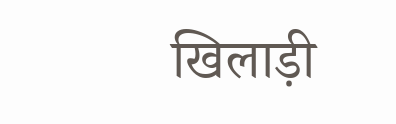खिलाड़ी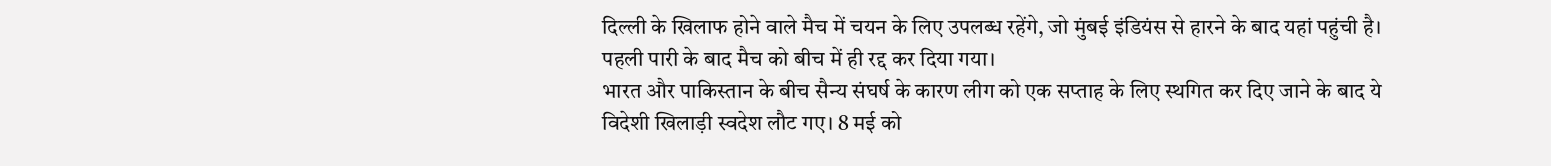दिल्ली के खिलाफ होने वाले मैच में चयन के लिए उपलब्ध रहेंगे, जो मुंबई इंडियंस से हारने के बाद यहां पहुंची है।
पहली पारी के बाद मैच को बीच में ही रद्द कर दिया गया।
भारत और पाकिस्तान के बीच सैन्य संघर्ष के कारण लीग को एक सप्ताह के लिए स्थगित कर दिए जाने के बाद ये विदेशी खिलाड़ी स्वदेश लौट गए। 8 मई को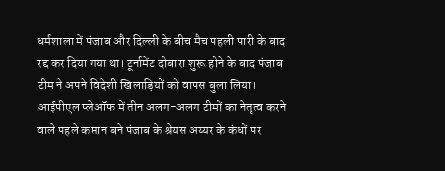धर्मशाला में पंजाब और दिल्ली के बीच मैच पहली पारी के बाद रद्द कर दिया गया था। टूर्नामेंट दोबारा शुरू होने के बाद पंजाब टीम ने अपने विदेशी खिलाड़ियों को वापस बुला लिया। आईपीएल प्लेऑफ में तीन अलग-अलग टीमों का नेतृत्व करने वाले पहले कप्तान बने पंजाब के श्रेयस अय्यर के कंधों पर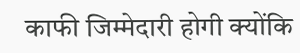काफी जिम्मेदारी होगी क्योंकि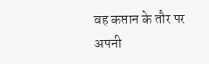वह कप्तान के तौर पर अपनी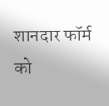शानदार फॉर्म को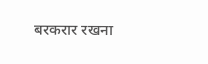बरकरार रखना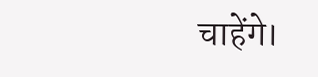चाहेंगे।